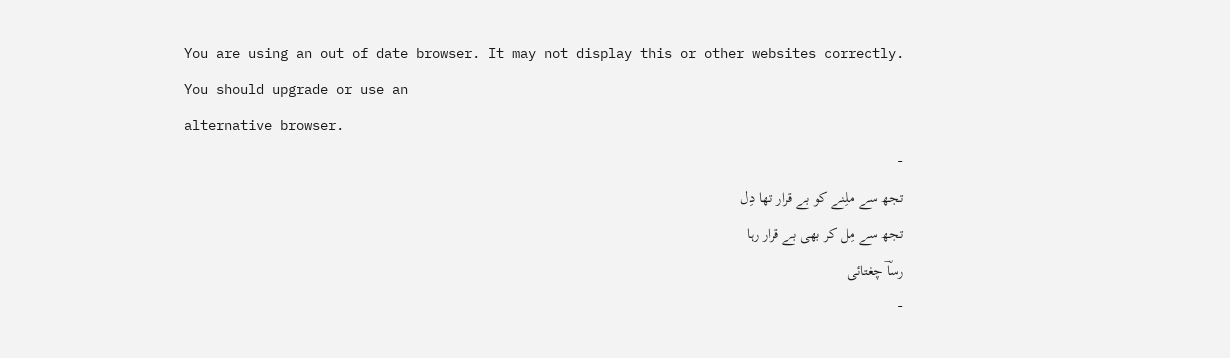You are using an out of date browser. It may not display this or other websites correctly.
You should upgrade or use an
alternative browser.
-
تجھ سے ملِنے کو بے قرار تھا دِل
تجھ سے مِل کر بھی بے قرار رہا
رساؔ چغتائی
-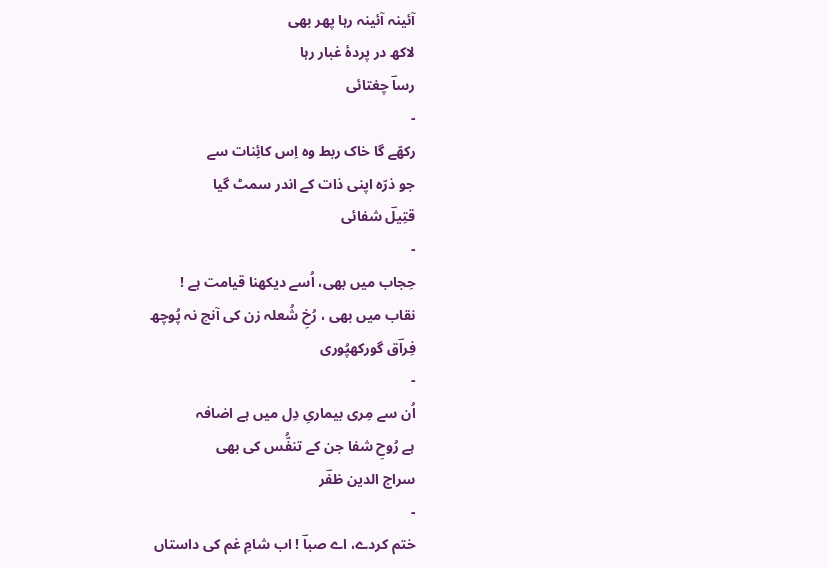آئینہ آئینہ رہا پھر بھی
لاکھ در پردۂ غبار رہا
رساؔ چغتائی
-
رکھّے گا خاک ربط وہ اِس کائِنات سے
جو ذرّہ اپنی ذات کے اندر سمٹ گیا
قتِیلؔ شفائی
-
حِجاب میں بھی، اُسے دیکھنا قیامت ہے !
نقاب میں بھی ، رُخِ شُعلہ زن کی آنچ نہ پُوچھ
فِراؔق گورکھپُوری
-
اُن سے مِری بیماریِ دِل میں ہے اضافہ
ہے رُوحِ شفا جن کے تنفُّس کی بھی
سراج الدین ظفؔر
-
ختم کردے، اے صباؔ ! اب شامِ غم کی داستاں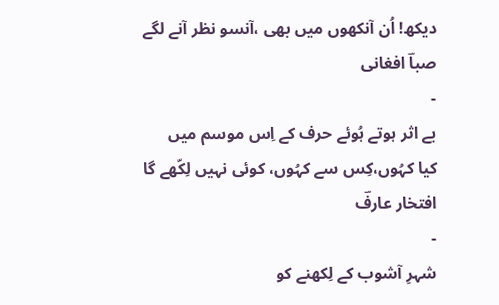دیکھ! اُن آنکھوں میں بھی ،آنسو نظر آنے لگے
صباؔ افغانی
-
بے اثر ہوتے ہُوئے حرف کے اِس موسم میں
کیا کہُوں،کِس سے کہُوں، کوئی نہیں لِکّھے گا
افتخار عارفؔ
-
شہرِ آشوب کے لِکھنے کو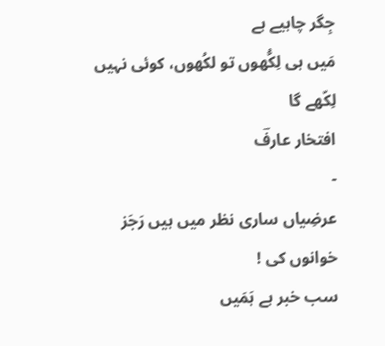جِگر چاہیے ہے
مَیں ہی لِکُّھوں تو لکُھوں، کوئی نہیں لِکّھے گا
افتخار عارفؔ
-
عرضِیاں ساری نظر میں ہیں رَجَز خوانوں کی !
سب خبر ہے ہَمَیں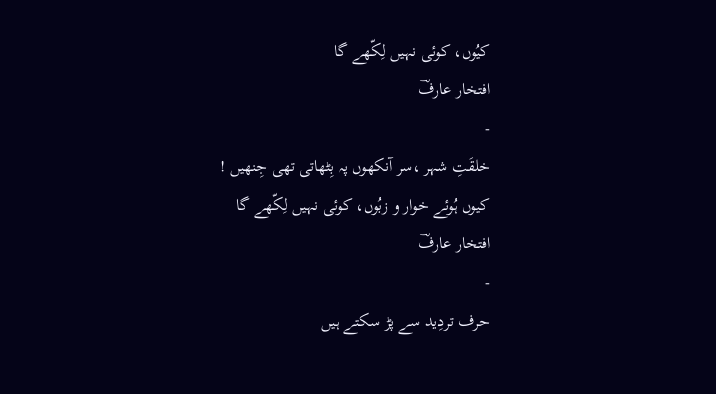کیُوں، کوئی نہیں لِکّھے گا
افتخار عارفؔ
-
خلقَتِ شہر ،سر آنکھوں پہ بِٹھاتی تھی جِنھیں !
کیوں ہُوئے خوار و زبُوں، کوئی نہیں لِکّھے گا
افتخار عارفؔ
-
حرف تردِید سے پڑ سکتے ہیں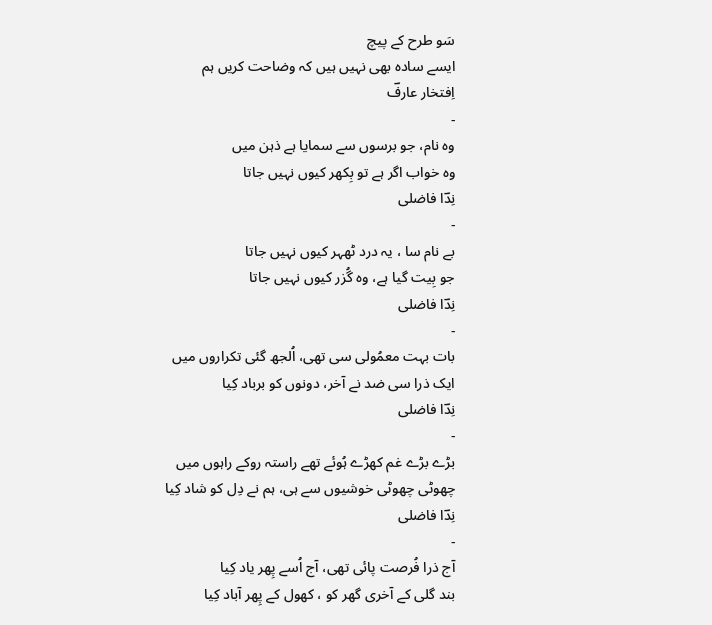سَو طرح کے پیچ
ایسے سادہ بھی نہیں ہیں کہ وضاحت کریں ہم
اِفتخار عارفؔ
-
وہ نام، جو برسوں سے سمایا ہے ذہن میں
وہ خواب اگر ہے تو بِکھر کیوں نہیں جاتا
نِدؔا فاضلی
-
بے نام سا ، یہ درد ٹھہر کیوں نہیں جاتا
جو بِیت گیا ہے، وہ گُزر کیوں نہیں جاتا
نِدؔا فاضلی
-
بات بہت معمُولی سی تھی، اُلجھ گئی تکراروں میں
ایک ذرا سی ضد نے آخر، دونوں کو برباد کِیا
نِدؔا فاضلی
-
بڑے بڑے غم کھڑے ہُوئے تھے راستہ روکے راہوں میں
چھوٹی چھوٹی خوشیوں سے ہی، ہم نے دِل کو شاد کِیا
نِدؔا فاضلی
-
آج ذرا فُرصت پائی تھی، آج اُسے پِھر یاد کِیا
بند گلی کے آخری گھر کو ، کھول کے پِھر آباد کِیا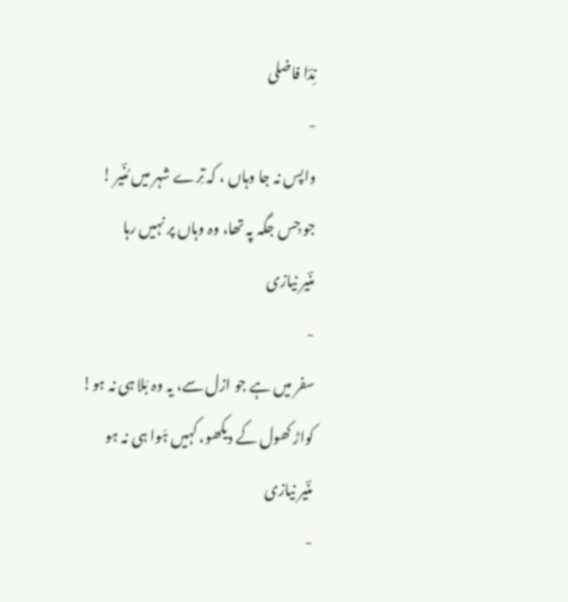نِدؔا فاضلی
-
واپس نہ جا وہاں ، کہ تِرے شہر میں مُنؔیر !
جو جِس جگہ پہ تھا، وہ وہاں پر نہیں رہا
منؔیر نیازی
-
سفر میں ہے جو ازل سے، یہ وہ بَلا ہی نہ ہو!
کواڑ کھول کے دیکھو، کہیں ہَوا ہی نہ ہو
منؔیر نیازی
-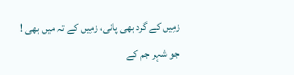زمِیں کے گرد بھی پانی، زمِیں کے تہ میں بھی !
جو شہر جم کے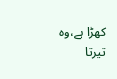کھڑا ہے،وہ تیرتا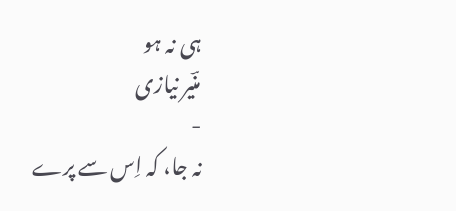ہی نہ ہو
منؔیر نیازی
-
نہ جا، کہ اِس سے پرے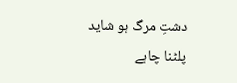دشتِ مرگ ہو شاید
پلٹنا چاہے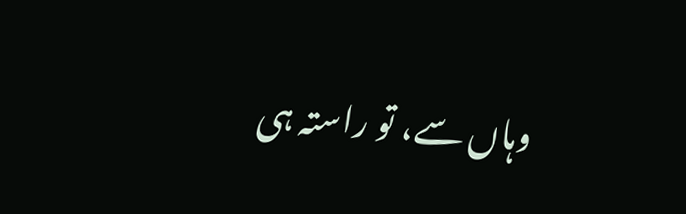وہاں سے، تو راستہ ہی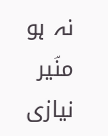نہ ہو
منؔیر نیازی